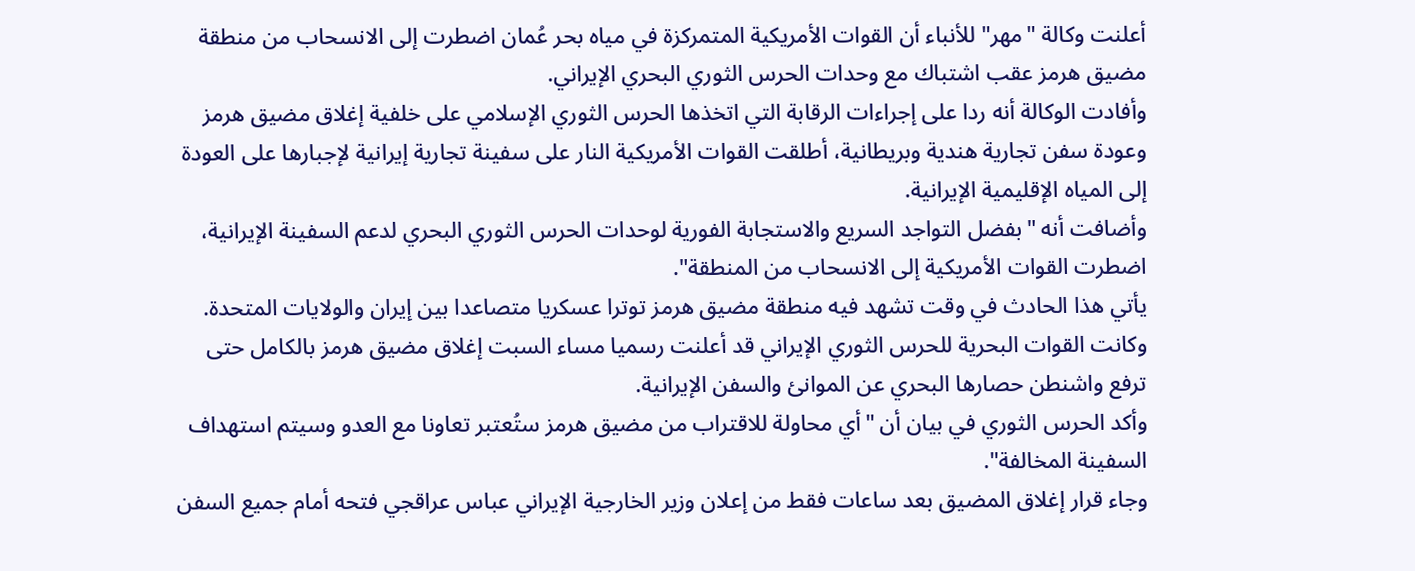أعلنت وكالة "مهر" للأنباء أن القوات الأمريكية المتمركزة في مياه بحر عُمان اضطرت إلى الانسحاب من منطقة مضيق هرمز عقب اشتباك مع وحدات الحرس الثوري البحري الإيراني.
وأفادت الوكالة أنه ردا على إجراءات الرقابة التي اتخذها الحرس الثوري الإسلامي على خلفية إغلاق مضيق هرمز وعودة سفن تجارية هندية وبريطانية، أطلقت القوات الأمريكية النار على سفينة تجارية إيرانية لإجبارها على العودة إلى المياه الإقليمية الإيرانية.
وأضافت أنه "بفضل التواجد السريع والاستجابة الفورية لوحدات الحرس الثوري البحري لدعم السفينة الإيرانية، اضطرت القوات الأمريكية إلى الانسحاب من المنطقة".
يأتي هذا الحادث في وقت تشهد فيه منطقة مضيق هرمز توترا عسكريا متصاعدا بين إيران والولايات المتحدة. وكانت القوات البحرية للحرس الثوري الإيراني قد أعلنت رسميا مساء السبت إغلاق مضيق هرمز بالكامل حتى ترفع واشنطن حصارها البحري عن الموانئ والسفن الإيرانية.
وأكد الحرس الثوري في بيان أن "أي محاولة للاقتراب من مضيق هرمز ستُعتبر تعاونا مع العدو وسيتم استهداف السفينة المخالفة".
وجاء قرار إغلاق المضيق بعد ساعات فقط من إعلان وزير الخارجية الإيراني عباس عراقجي فتحه أمام جميع السفن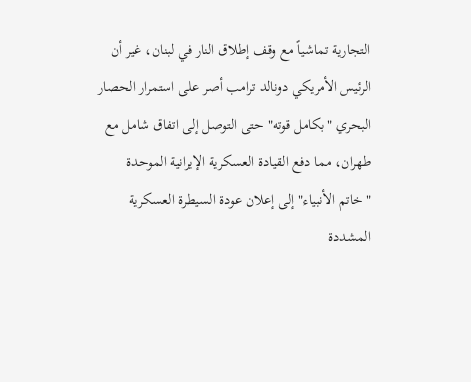التجارية تماشياً مع وقف إطلاق النار في لبنان، غير أن الرئيس الأمريكي دونالد ترامب أصر على استمرار الحصار البحري "بكامل قوته" حتى التوصل إلى اتفاق شامل مع طهران، مما دفع القيادة العسكرية الإيرانية الموحدة "خاتم الأنبياء" إلى إعلان عودة السيطرة العسكرية المشددة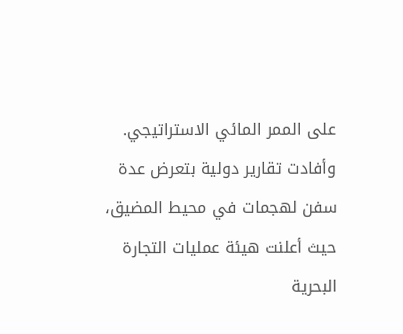على الممر المائي الاستراتيجي.
وأفادت تقارير دولية بتعرض عدة سفن لهجمات في محيط المضيق، حيث أعلنت هيئة عمليات التجارة البحرية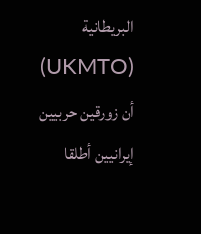البريطانية (UKMTO) أن زورقين حربيين إيرانيين أطلقا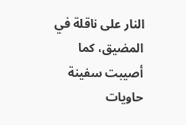النار على ناقلة في المضيق، كما أصيبت سفينة حاويات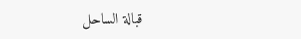قبالة الساحل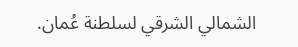الشمالي الشرقي لسلطنة عُمان.